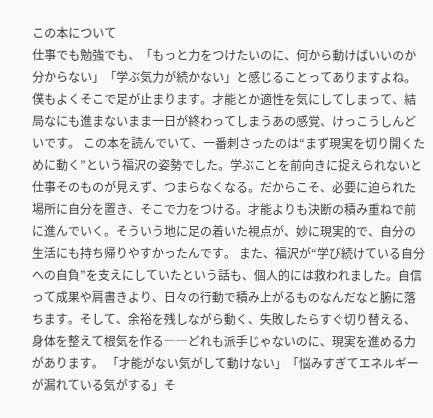この本について
仕事でも勉強でも、「もっと力をつけたいのに、何から動けばいいのか分からない」「学ぶ気力が続かない」と感じることってありますよね。僕もよくそこで足が止まります。才能とか適性を気にしてしまって、結局なにも進まないまま一日が終わってしまうあの感覚、けっこうしんどいです。 この本を読んでいて、一番刺さったのは“まず現実を切り開くために動く”という福沢の姿勢でした。学ぶことを前向きに捉えられないと仕事そのものが見えず、つまらなくなる。だからこそ、必要に迫られた場所に自分を置き、そこで力をつける。才能よりも決断の積み重ねで前に進んでいく。そういう地に足の着いた視点が、妙に現実的で、自分の生活にも持ち帰りやすかったんです。 また、福沢が“学び続けている自分への自負”を支えにしていたという話も、個人的には救われました。自信って成果や肩書きより、日々の行動で積み上がるものなんだなと腑に落ちます。そして、余裕を残しながら動く、失敗したらすぐ切り替える、身体を整えて根気を作る――どれも派手じゃないのに、現実を進める力があります。 「才能がない気がして動けない」「悩みすぎてエネルギーが漏れている気がする」そ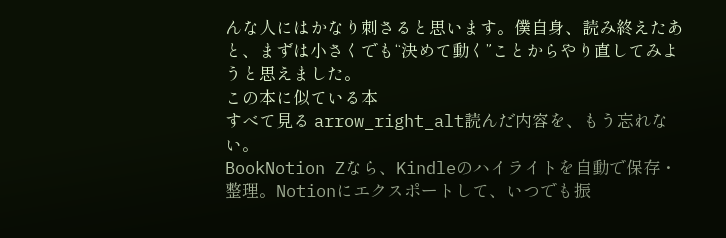んな人にはかなり刺さると思います。僕自身、読み終えたあと、まずは小さくでも“決めて動く”ことからやり直してみようと思えました。
この本に似ている本
すべて見る arrow_right_alt読んだ内容を、もう忘れない。
BookNotion Zなら、Kindleのハイライトを自動で保存・整理。Notionにエクスポートして、いつでも振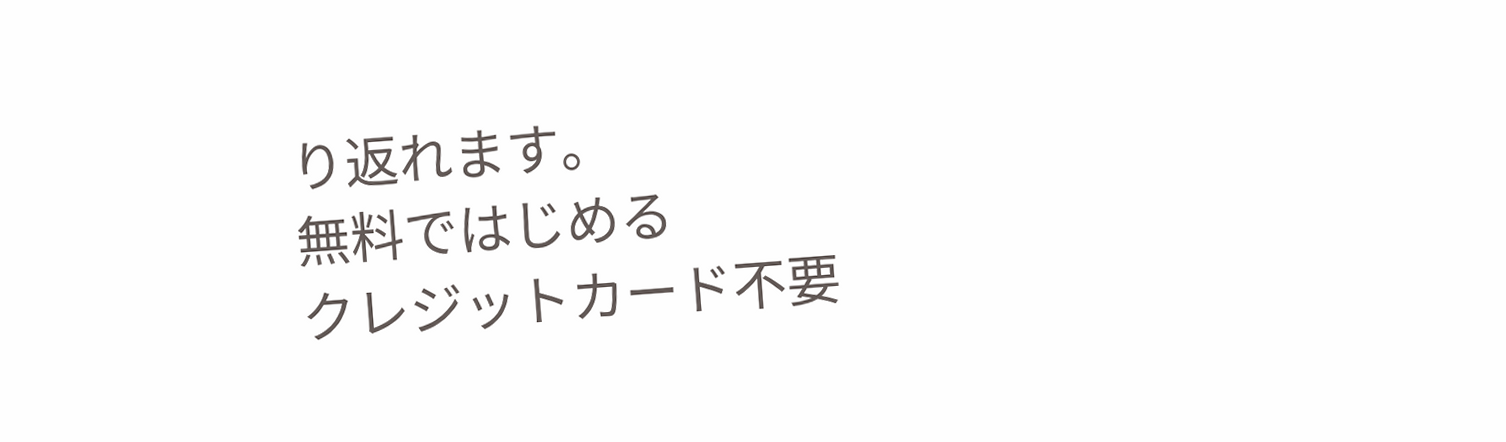り返れます。
無料ではじめる
クレジットカード不要